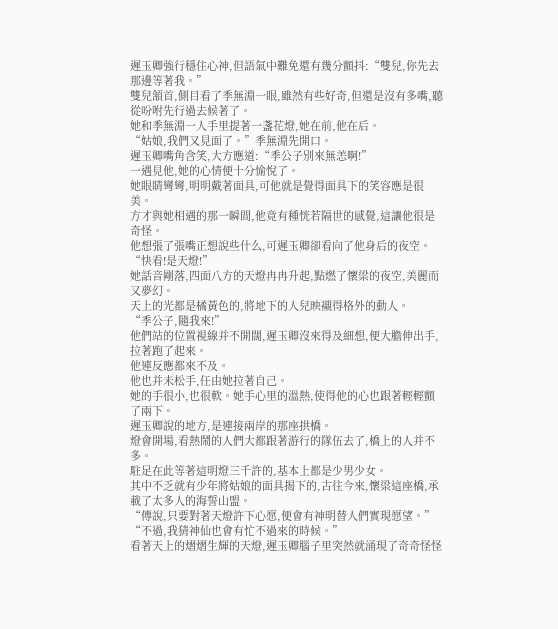遲玉卿強行穩住心神,但語氣中難免還有幾分顫抖:“雙兒,你先去那邊等著我。”
雙兒頷首,側目看了季無淵一眼,雖然有些好奇,但還是沒有多嘴,聽從吩咐先行過去候著了。
她和季無淵一人手里提著一盞花燈,她在前,他在后。
“姑娘,我們又見面了。”季無淵先開口。
遲玉卿嘴角含笑,大方應道:“季公子別來無恙啊!”
一遇見他,她的心情便十分愉悅了。
她眼睛彎彎,明明戴著面具,可他就是覺得面具下的笑容應是很美。
方才與她相遇的那一瞬間,他竟有種恍若隔世的感覺,這讓他很是奇怪。
他想張了張嘴正想說些什么,可遲玉卿卻看向了他身后的夜空。
“快看!是天燈!”
她話音剛落,四面八方的天燈冉冉升起,點燃了懷梁的夜空,美麗而又夢幻。
天上的光都是橘黃色的,將地下的人兒映襯得格外的動人。
“季公子,隨我來!”
他們站的位置視線并不開闊,遲玉卿沒來得及細想,便大膽伸出手,拉著跑了起來。
他連反應都來不及。
他也并未松手,任由她拉著自己。
她的手很小,也很軟。她手心里的溫熱,使得他的心也跟著輕輕顫了兩下。
遲玉卿說的地方,是連接兩岸的那座拱橋。
燈會開場,看熱鬧的人們大都跟著游行的隊伍去了,橋上的人并不多。
駐足在此等著這明燈三千許的,基本上都是少男少女。
其中不乏就有少年將姑娘的面具揭下的,古往今來,懷梁這座橋,承載了太多人的海誓山盟。
“傳說,只要對著天燈許下心愿,便會有神明替人們實現愿望。”
“不過,我猜神仙也會有忙不過來的時候。”
看著天上的熠熠生輝的天燈,遲玉卿腦子里突然就涌現了奇奇怪怪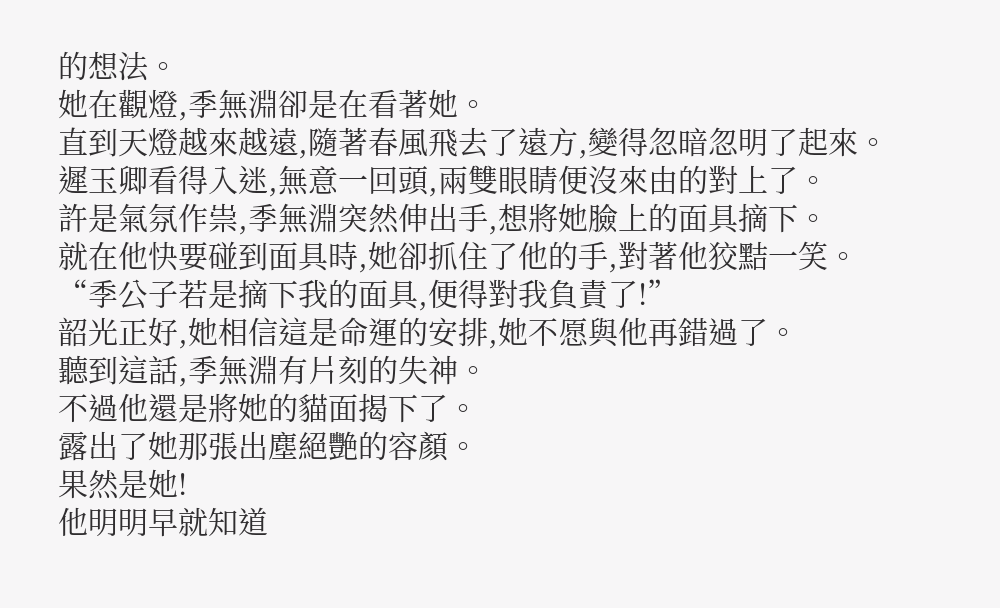的想法。
她在觀燈,季無淵卻是在看著她。
直到天燈越來越遠,隨著春風飛去了遠方,變得忽暗忽明了起來。
遲玉卿看得入迷,無意一回頭,兩雙眼睛便沒來由的對上了。
許是氣氛作祟,季無淵突然伸出手,想將她臉上的面具摘下。
就在他快要碰到面具時,她卻抓住了他的手,對著他狡黠一笑。
“季公子若是摘下我的面具,便得對我負責了!”
韶光正好,她相信這是命運的安排,她不愿與他再錯過了。
聽到這話,季無淵有片刻的失神。
不過他還是將她的貓面揭下了。
露出了她那張出塵絕艷的容顏。
果然是她!
他明明早就知道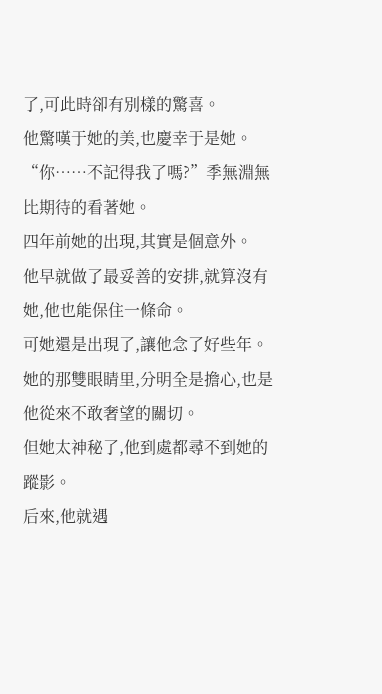了,可此時卻有別樣的驚喜。
他驚嘆于她的美,也慶幸于是她。
“你……不記得我了嗎?”季無淵無比期待的看著她。
四年前她的出現,其實是個意外。
他早就做了最妥善的安排,就算沒有她,他也能保住一條命。
可她還是出現了,讓他念了好些年。
她的那雙眼睛里,分明全是擔心,也是他從來不敢奢望的關切。
但她太神秘了,他到處都尋不到她的蹤影。
后來,他就遇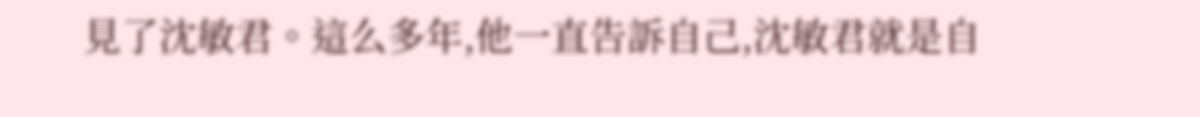見了沈敏君。這么多年,他一直告訴自己,沈敏君就是自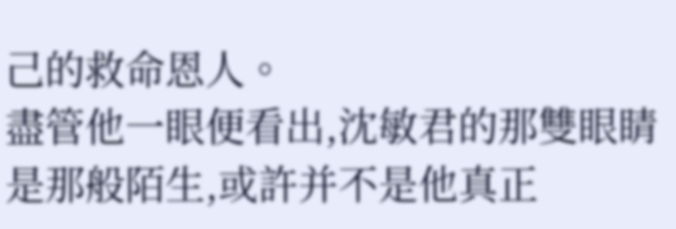己的救命恩人。
盡管他一眼便看出,沈敏君的那雙眼睛是那般陌生,或許并不是他真正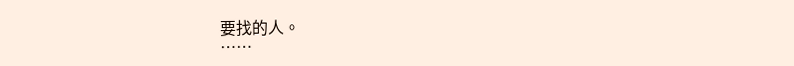要找的人。
……